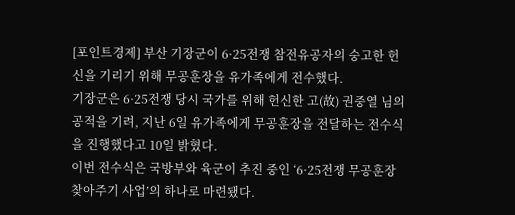[포인트경제] 부산 기장군이 6·25전쟁 참전유공자의 숭고한 헌신을 기리기 위해 무공훈장을 유가족에게 전수했다.
기장군은 6·25전쟁 당시 국가를 위해 헌신한 고(故) 권중열 님의 공적을 기려, 지난 6일 유가족에게 무공훈장을 전달하는 전수식을 진행했다고 10일 밝혔다.
이번 전수식은 국방부와 육군이 추진 중인 ‘6·25전쟁 무공훈장 찾아주기 사업’의 하나로 마련됐다.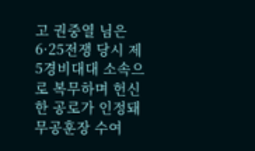고 권중열 님은 6·25전쟁 당시 제5경비대대 소속으로 복무하며 헌신한 공로가 인정돼 무공훈장 수여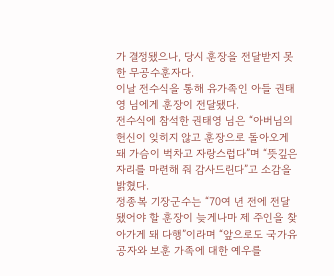가 결정됐으나, 당시 훈장을 전달받지 못한 무공수훈자다.
이날 전수식을 통해 유가족인 아들 권태영 님에게 훈장이 전달됐다.
전수식에 참석한 권태영 님은 “아버님의 헌신이 잊히지 않고 훈장으로 돌아오게 돼 가슴이 벅차고 자랑스럽다”며 “뜻깊은 자리를 마련해 줘 감사드린다”고 소감을 밝혔다.
정종복 기장군수는 “70여 년 전에 전달됐어야 할 훈장이 늦게나마 제 주인을 찾아가게 돼 다행”이라며 “앞으로도 국가유공자와 보훈 가족에 대한 예우를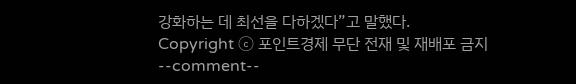강화하는 데 최선을 다하겠다”고 말했다.
Copyright ⓒ 포인트경제 무단 전재 및 재배포 금지
--comment--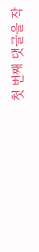첫 번째 댓글을 작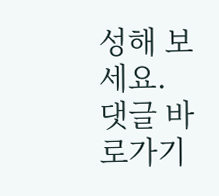성해 보세요.
댓글 바로가기